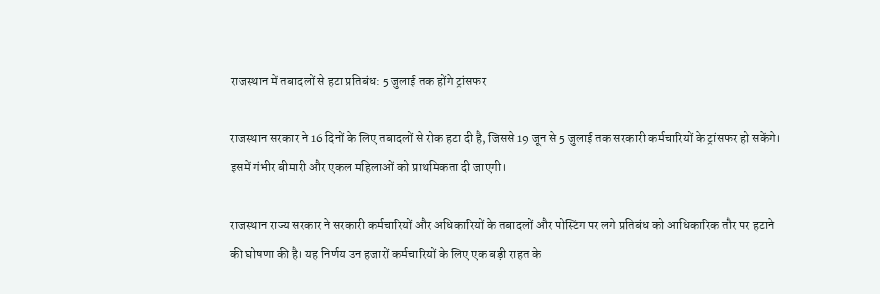राजस्थान में तबादलों से हटा प्रतिबंध: 5 जुलाई तक होंगे ट्रांसफर

राजस्थान सरकार ने 16 दिनों के लिए तबादलों से रोक हटा दी है, जिससे 19 जून से 5 जुलाई तक सरकारी कर्मचारियों के ट्रांसफर हो सकेंगे। इसमें गंभीर बीमारी और एकल महिलाओं को प्राथमिकता दी जाएगी।

राजस्थान राज्य सरकार ने सरकारी कर्मचारियों और अधिकारियों के तबादलों और पोस्टिंग पर लगे प्रतिबंध को आधिकारिक तौर पर हटाने की घोषणा की है। यह निर्णय उन हजारों कर्मचारियों के लिए एक बड़ी राहत के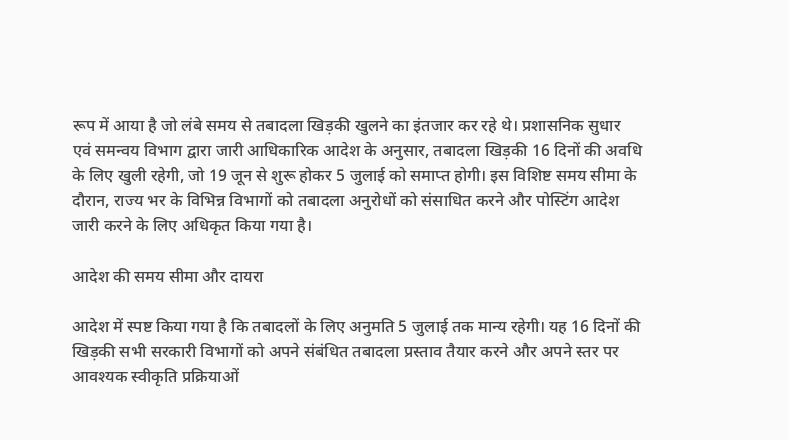रूप में आया है जो लंबे समय से तबादला खिड़की खुलने का इंतजार कर रहे थे। प्रशासनिक सुधार एवं समन्वय विभाग द्वारा जारी आधिकारिक आदेश के अनुसार, तबादला खिड़की 16 दिनों की अवधि के लिए खुली रहेगी, जो 19 जून से शुरू होकर 5 जुलाई को समाप्त होगी। इस विशिष्ट समय सीमा के दौरान, राज्य भर के विभिन्न विभागों को तबादला अनुरोधों को संसाधित करने और पोस्टिंग आदेश जारी करने के लिए अधिकृत किया गया है।

आदेश की समय सीमा और दायरा

आदेश में स्पष्ट किया गया है कि तबादलों के लिए अनुमति 5 जुलाई तक मान्य रहेगी। यह 16 दिनों की खिड़की सभी सरकारी विभागों को अपने संबंधित तबादला प्रस्ताव तैयार करने और अपने स्तर पर आवश्यक स्वीकृति प्रक्रियाओं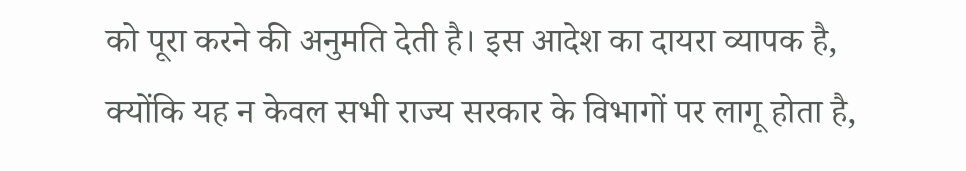को पूरा करने की अनुमति देती है। इस आदेश का दायरा व्यापक है, क्योंकि यह न केवल सभी राज्य सरकार के विभागों पर लागू होता है,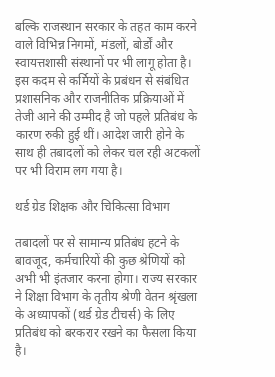बल्कि राजस्थान सरकार के तहत काम करने वाले विभिन्न निगमों, मंडलों, बोर्डों और स्वायत्तशासी संस्थानों पर भी लागू होता है। इस कदम से कर्मियों के प्रबंधन से संबंधित प्रशासनिक और राजनीतिक प्रक्रियाओं में तेजी आने की उम्मीद है जो पहले प्रतिबंध के कारण रुकी हुई थीं। आदेश जारी होने के साथ ही तबादलों को लेकर चल रही अटकलों पर भी विराम लग गया है।

थर्ड ग्रेड शिक्षक और चिकित्सा विभाग

तबादलों पर से सामान्य प्रतिबंध हटने के बावजूद, कर्मचारियों की कुछ श्रेणियों को अभी भी इंतजार करना होगा। राज्य सरकार ने शिक्षा विभाग के तृतीय श्रेणी वेतन श्रृंखला के अध्यापकों (थर्ड ग्रेड टीचर्स) के लिए प्रतिबंध को बरकरार रखने का फैसला किया है।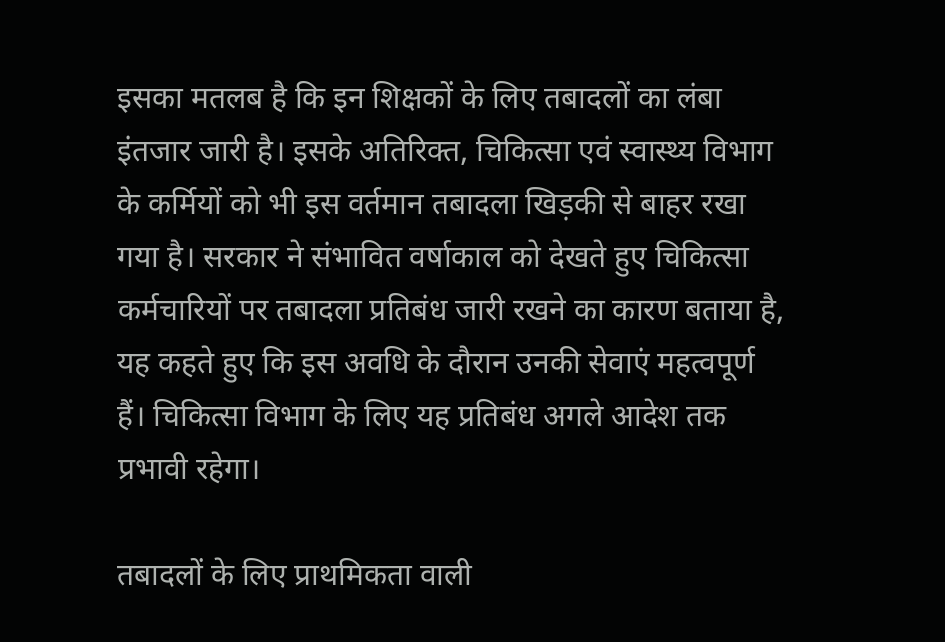इसका मतलब है कि इन शिक्षकों के लिए तबादलों का लंबा इंतजार जारी है। इसके अतिरिक्त, चिकित्सा एवं स्वास्थ्य विभाग के कर्मियों को भी इस वर्तमान तबादला खिड़की से बाहर रखा गया है। सरकार ने संभावित वर्षाकाल को देखते हुए चिकित्सा कर्मचारियों पर तबादला प्रतिबंध जारी रखने का कारण बताया है, यह कहते हुए कि इस अवधि के दौरान उनकी सेवाएं महत्वपूर्ण हैं। चिकित्सा विभाग के लिए यह प्रतिबंध अगले आदेश तक प्रभावी रहेगा।

तबादलों के लिए प्राथमिकता वाली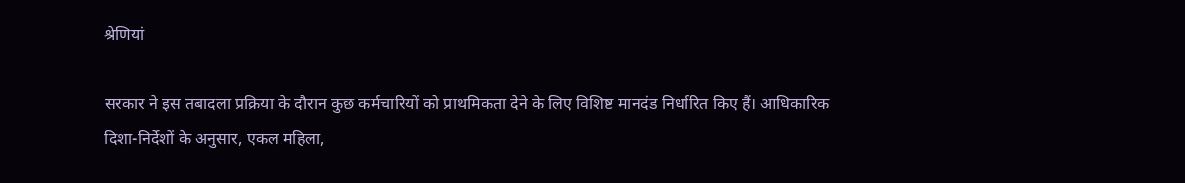श्रेणियां

सरकार ने इस तबादला प्रक्रिया के दौरान कुछ कर्मचारियों को प्राथमिकता देने के लिए विशिष्ट मानदंड निर्धारित किए हैं। आधिकारिक दिशा-निर्देशों के अनुसार, एकल महिला,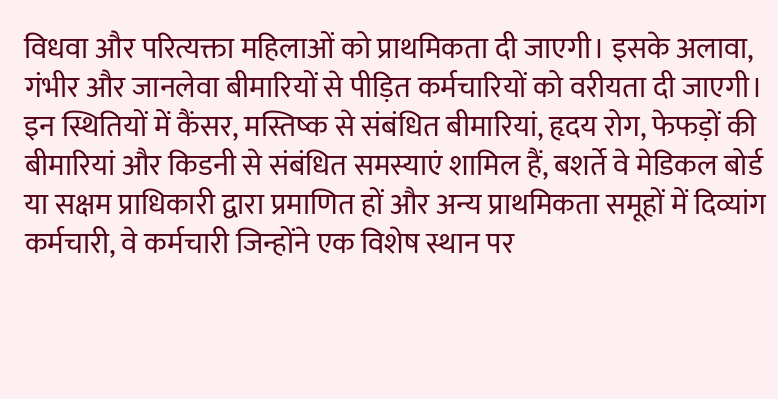विधवा और परित्यक्ता महिलाओं को प्राथमिकता दी जाएगी। इसके अलावा, गंभीर और जानलेवा बीमारियों से पीड़ित कर्मचारियों को वरीयता दी जाएगी। इन स्थितियों में कैंसर, मस्तिष्क से संबंधित बीमारियां, हृदय रोग, फेफड़ों की बीमारियां और किडनी से संबंधित समस्याएं शामिल हैं, बशर्ते वे मेडिकल बोर्ड या सक्षम प्राधिकारी द्वारा प्रमाणित हों और अन्य प्राथमिकता समूहों में दिव्यांग कर्मचारी, वे कर्मचारी जिन्होंने एक विशेष स्थान पर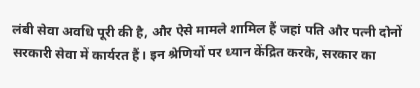लंबी सेवा अवधि पूरी की है, और ऐसे मामले शामिल हैं जहां पति और पत्नी दोनों सरकारी सेवा में कार्यरत हैं। इन श्रेणियों पर ध्यान केंद्रित करके, सरकार का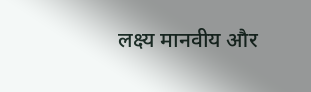लक्ष्य मानवीय और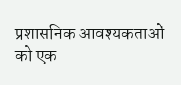प्रशासनिक आवश्यकताओं को एक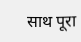साथ पूरा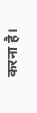करना है।